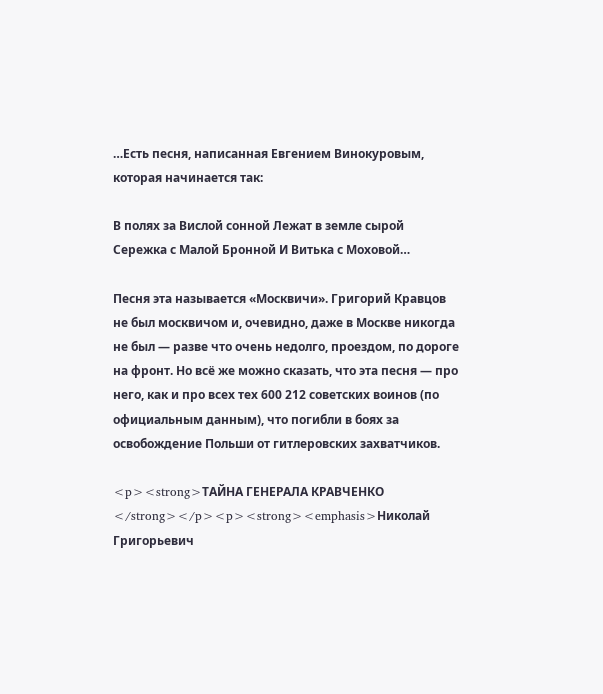…Есть песня, написанная Евгением Винокуровым, которая начинается так:

В полях за Вислой сонной Лежат в земле сырой Сережка с Малой Бронной И Витька с Моховой…

Песня эта называется «Москвичи». Григорий Кравцов не был москвичом и, очевидно, даже в Москве никогда не был — разве что очень недолго, проездом, по дороге на фронт. Но всё же можно сказать, что эта песня — про него, как и про всех тех 600 212 советских воинов (по официальным данным), что погибли в боях за освобождение Польши от гитлеровских захватчиков.

<p><strong>ТАЙНА ГЕНЕРАЛА КРАВЧЕНКО </strong></p><p><strong><emphasis>Николай Григорьевич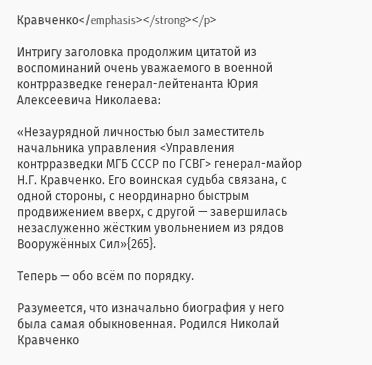Кравченко</emphasis></strong></p>

Интригу заголовка продолжим цитатой из воспоминаний очень уважаемого в военной контрразведке генерал-лейтенанта Юрия Алексеевича Николаева:

«Незаурядной личностью был заместитель начальника управления <Управления контрразведки МГБ СССР по ГСВГ> генерал-майор Н.Г. Кравченко. Его воинская судьба связана, с одной стороны, с неординарно быстрым продвижением вверх, с другой — завершилась незаслуженно жёстким увольнением из рядов Вооружённых Сил»{265}.

Теперь — обо всём по порядку.

Разумеется, что изначально биография у него была самая обыкновенная. Родился Николай Кравченко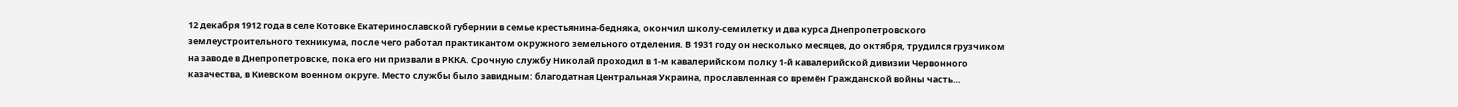12 декабря 1912 года в селе Котовке Екатеринославской губернии в семье крестьянина-бедняка, окончил школу-семилетку и два курса Днепропетровского землеустроительного техникума, после чего работал практикантом окружного земельного отделения. В 1931 году он несколько месяцев, до октября, трудился грузчиком на заводе в Днепропетровске, пока его ни призвали в РККА. Срочную службу Николай проходил в 1-м кавалерийском полку 1-й кавалерийской дивизии Червонного казачества, в Киевском военном округе. Место службы было завидным: благодатная Центральная Украина, прославленная со времён Гражданской войны часть…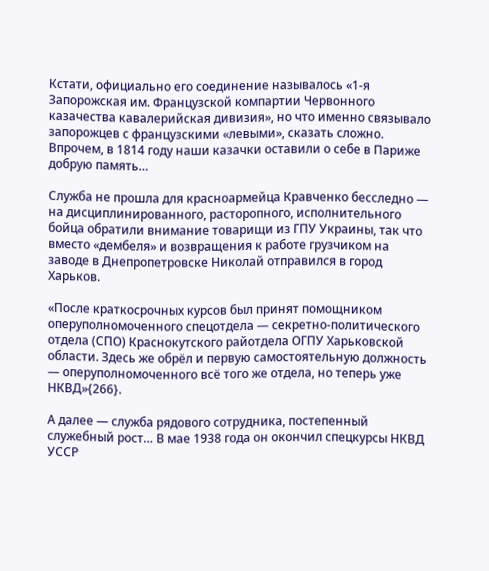Кстати, официально его соединение называлось «1-я Запорожская им. Французской компартии Червонного казачества кавалерийская дивизия», но что именно связывало запорожцев с французскими «левыми», сказать сложно. Впрочем, в 1814 году наши казачки оставили о себе в Париже добрую память…

Служба не прошла для красноармейца Кравченко бесследно — на дисциплинированного, расторопного, исполнительного бойца обратили внимание товарищи из ГПУ Украины, так что вместо «дембеля» и возвращения к работе грузчиком на заводе в Днепропетровске Николай отправился в город Харьков.

«После краткосрочных курсов был принят помощником оперуполномоченного спецотдела — секретно-политического отдела (СПО) Краснокутского райотдела ОГПУ Харьковской области. Здесь же обрёл и первую самостоятельную должность — оперуполномоченного всё того же отдела, но теперь уже НКВД»{266}.

А далее — служба рядового сотрудника, постепенный служебный рост… В мае 1938 года он окончил спецкурсы НКВД УССР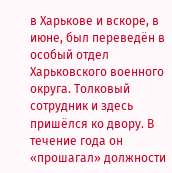в Харькове и вскоре, в июне, был переведён в особый отдел Харьковского военного округа. Толковый сотрудник и здесь пришёлся ко двору. В течение года он «прошагал» должности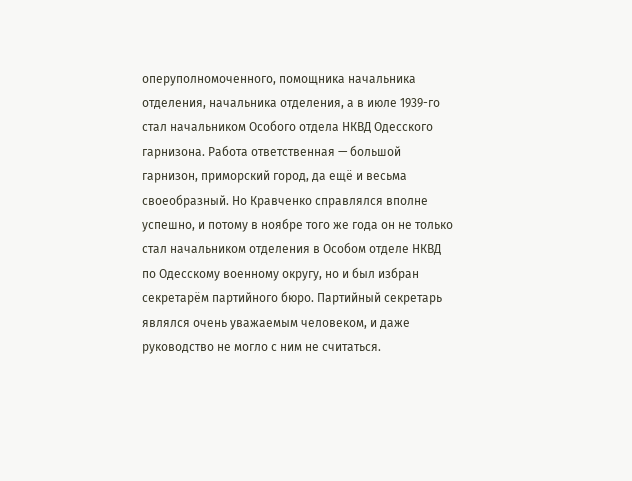оперуполномоченного, помощника начальника отделения, начальника отделения, а в июле 1939-го стал начальником Особого отдела НКВД Одесского гарнизона. Работа ответственная — большой гарнизон, приморский город, да ещё и весьма своеобразный. Но Кравченко справлялся вполне успешно, и потому в ноябре того же года он не только стал начальником отделения в Особом отделе НКВД по Одесскому военному округу, но и был избран секретарём партийного бюро. Партийный секретарь являлся очень уважаемым человеком, и даже руководство не могло с ним не считаться.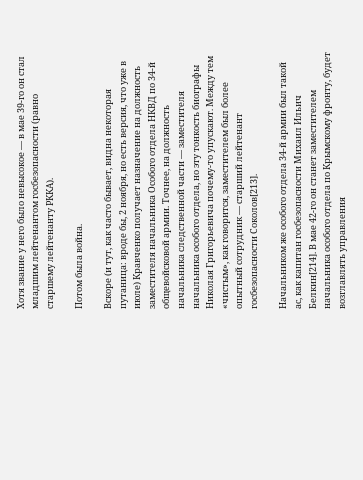Хотя звание у него было невысокое — в мае 39-го он стал младшим лейтенантом госбезопасности (равно старшему лейтенанту РККА).

Потом была война.

Вскоре (и тут, как часто бывает, видна некоторая путаница: вроде бы, 2 ноября, но есть версия, что уже в июле) Кравченко получает назначение на должность заместителя начальника Особого отдела НКВД по 34-й общевойсковой армии. Точнее, на должность начальника следственной части — заместителя начальника особого отдела, но эту тонкость биографы Николая Григорьевича почему-то упускают. Между тем «чистым», как говорится, заместителем был более опытный сотрудник — старший лейтенант госбезопасности Соколов[213].

Начальником же особого отдела 34-й армии был такой ас, как капитан госбезопасности Михаил Ильич Белкин[214]. В мае 42-го он станет заместителем начальника особого отдела по Крымскому фронту, будет возглавлять управления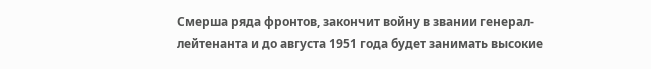Смерша ряда фронтов, закончит войну в звании генерал-лейтенанта и до августа 1951 года будет занимать высокие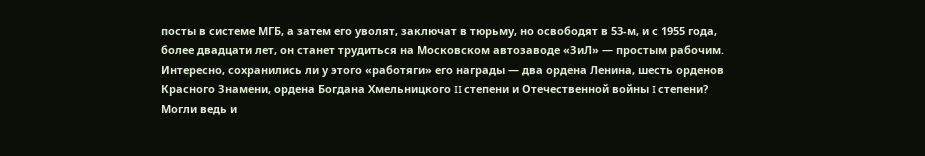посты в системе МГБ, а затем его уволят, заключат в тюрьму, но освободят в 53-м, и с 1955 года, более двадцати лет, он станет трудиться на Московском автозаводе «ЗиЛ» — простым рабочим. Интересно, сохранились ли у этого «работяги» его награды — два ордена Ленина, шесть орденов Красного Знамени, ордена Богдана Хмельницкого II степени и Отечественной войны I степени? Могли ведь и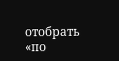отобрать «по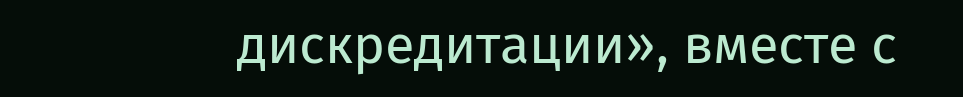дискредитации», вместе с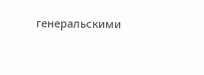генеральскими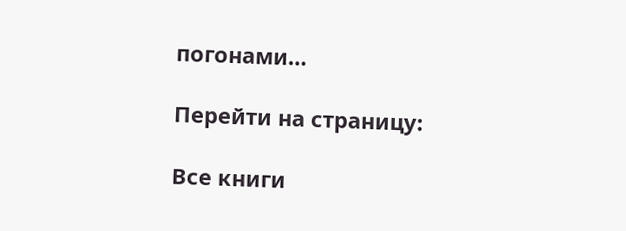погонами…

Перейти на страницу:

Все книги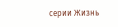серии Жизнь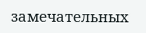замечательных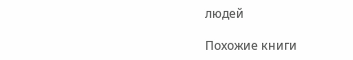людей

Похожие книги